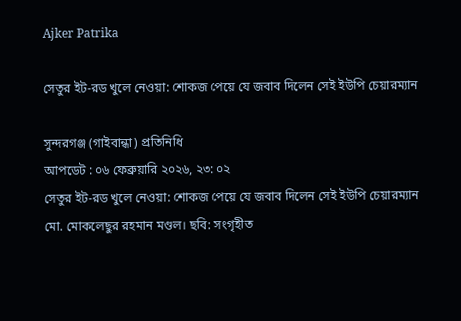Ajker Patrika

সেতুর ইট-রড খুলে নেওয়া: শোকজ পেয়ে যে জবাব দিলেন সেই ইউপি চেয়ারম্যান

সুন্দরগঞ্জ (গাইবান্ধা) প্রতিনিধি
আপডেট : ০৬ ফেব্রুয়ারি ২০২৬, ২৩: ০২
সেতুর ইট-রড খুলে নেওয়া: শোকজ পেয়ে যে জবাব দিলেন সেই ইউপি চেয়ারম্যান
মো. মোকলেছুর রহমান মণ্ডল। ছবি: সংগৃহীত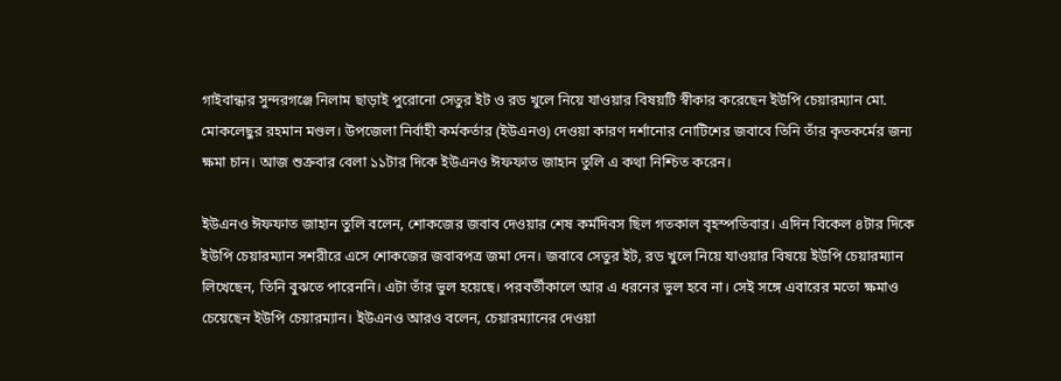গাইবান্ধার সুন্দরগঞ্জে নিলাম ছাড়াই পুরোনো সেতুর ইট ও রড খুলে নিয়ে যাওয়ার বিষয়টি স্বীকার করেছেন ইউপি চেয়ারম্যান মো. মোকলেছুর রহমান মণ্ডল। উপজেলা নির্বাহী কর্মকর্তার (ইউএনও) দেওয়া কারণ দর্শানোর নোটিশের জবাবে তিনি তাঁর কৃতকর্মের জন্য ক্ষমা চান। আজ শুক্রবার বেলা ১১টার দিকে ইউএনও ঈফফাত জাহান তুলি এ কথা নিশ্চিত করেন।

ইউএনও ঈফফাত জাহান তুলি বলেন, শোকজের জবাব দেওয়ার শেষ কর্মদিবস ছিল গতকাল বৃহস্পতিবার। এদিন বিকেল ৪টার দিকে ইউপি চেয়ারম্যান সশরীরে এসে শোকজের জবাবপত্র জমা দেন। জবাবে সেতুর ইট, রড খুলে নিয়ে যাওয়ার বিষয়ে ইউপি চেয়ারম্যান লিখেছেন, তিনি বুঝতে পারেননি। এটা তাঁর ভুল হয়েছে। পরবর্তীকালে আর এ ধরনের ভুল হবে না। সেই সঙ্গে এবারের মতো ক্ষমাও চেয়েছেন ইউপি চেয়ারম্যান। ইউএনও আরও বলেন, চেয়ারম্যানের দেওয়া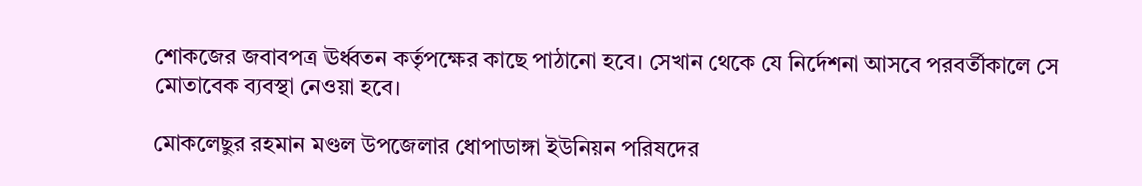শোকজের জবাবপত্র ঊর্ধ্বতন কর্তৃপক্ষের কাছে পাঠানো হবে। সেখান থেকে যে নির্দেশনা আসবে পরবর্তীকালে সে মোতাবেক ব্যবস্থা নেওয়া হবে।

মোকলেছুর রহমান মণ্ডল উপজেলার ধোপাডাঙ্গা ইউনিয়ন পরিষদের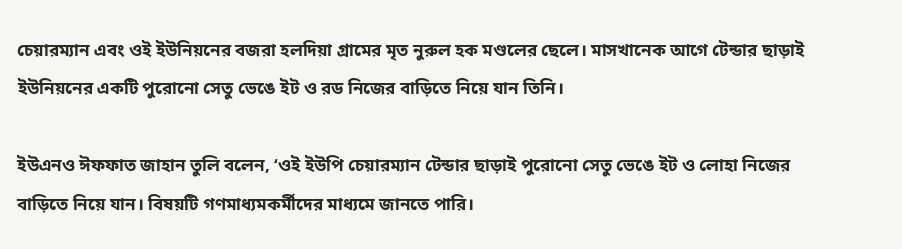চেয়ারম্যান এবং ওই ইউনিয়নের বজরা হলদিয়া গ্রামের মৃত নুরুল হক মণ্ডলের ছেলে। মাসখানেক আগে টেন্ডার ছাড়াই ইউনিয়নের একটি পুরোনো সেতু ভেঙে ইট ও রড নিজের বাড়িতে নিয়ে যান তিনি।

ইউএনও ঈফফাত জাহান তুলি বলেন, ‘ওই ইউপি চেয়ারম্যান টেন্ডার ছাড়াই পুরোনো সেতু ভেঙে ইট ও লোহা নিজের বাড়িতে নিয়ে যান। বিষয়টি গণমাধ্যমকর্মীদের মাধ্যমে জানতে পারি।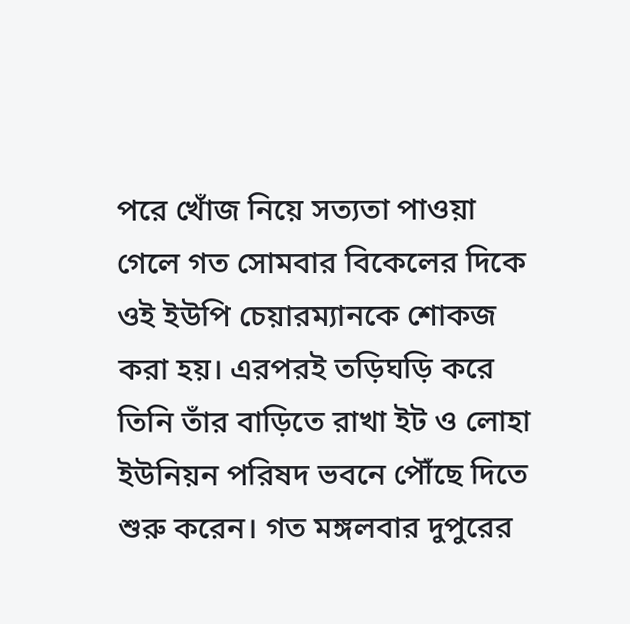পরে খোঁজ নিয়ে সত্যতা পাওয়া গেলে গত সোমবার বিকেলের দিকে ওই ইউপি চেয়ারম্যানকে শোকজ করা হয়। এরপরই তড়িঘড়ি করে তিনি তাঁর বাড়িতে রাখা ইট ও লোহা ইউনিয়ন পরিষদ ভবনে পৌঁছে দিতে শুরু করেন। গত মঙ্গলবার দুপুরের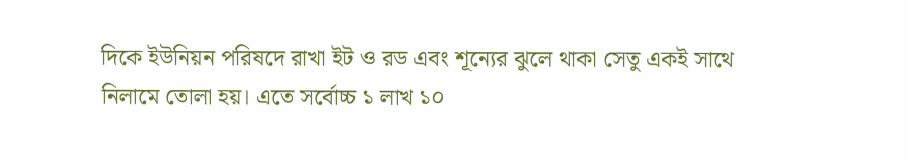দিকে ইউনিয়ন পরিষদে রাখা ইট ও রড এবং শূন্যের ঝুলে থাকা সেতু একই সাথে নিলামে তোলা হয়। এতে সর্বোচ্চ ১ লাখ ১০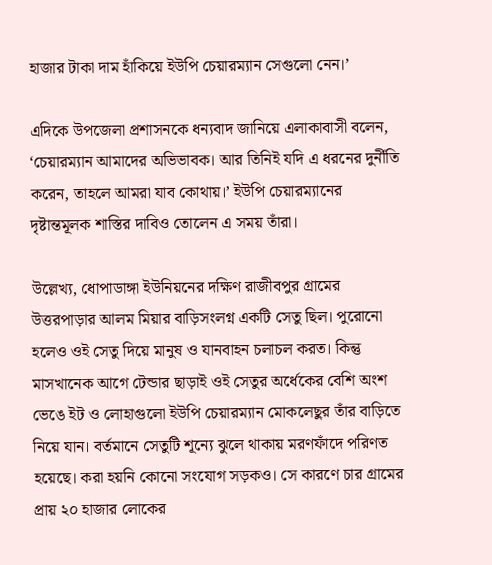হাজার টাকা দাম হাঁকিয়ে ইউপি চেয়ারম্যান সেগুলো নেন।’

এদিকে উপজেলা প্রশাসনকে ধন্যবাদ জানিয়ে এলাকাবাসী বলেন, ‘চেয়ারম্যান আমাদের অভিভাবক। আর তিনিই যদি এ ধরনের দুর্নীতি করেন, তাহলে আমরা যাব কোথায়।’ ইউপি চেয়ারম্যানের দৃষ্টান্তমূলক শাস্তির দাবিও তোলেন এ সময় তাঁরা।

উল্লেখ্য, ধোপাডাঙ্গা ইউনিয়নের দক্ষিণ রাজীবপুর গ্রামের উত্তরপাড়ার আলম মিয়ার বাড়িসংলগ্ন একটি সেতু ছিল। পুরোনো হলেও ওই সেতু দিয়ে মানুষ ও যানবাহন চলাচল করত। কিন্তু মাসখানেক আগে টেন্ডার ছাড়াই ওই সেতুর অর্ধেকের বেশি অংশ ভেঙে ইট ও লোহাগুলো ইউপি চেয়ারম্যান মোকলেছুর তাঁর বাড়িতে নিয়ে যান। বর্তমানে সেতুটি শূন্যে ঝুলে থাকায় মরণফাঁদে পরিণত হয়েছে। করা হয়নি কোনো সংযোগ সড়কও। সে কারণে চার গ্রামের প্রায় ২০ হাজার লোকের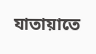যাতায়াতে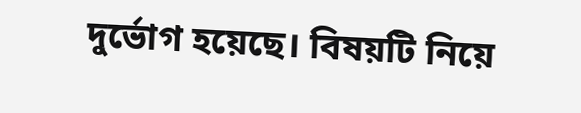দুর্ভোগ হয়েছে। বিষয়টি নিয়ে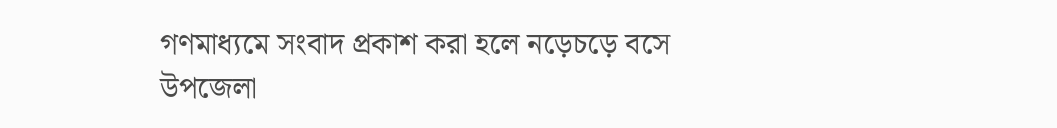গণমাধ্যমে সংবাদ প্রকাশ করা হলে নড়েচড়ে বসে উপজেলা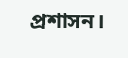প্রশাসন।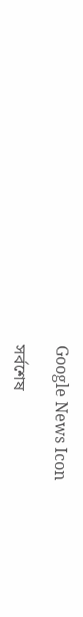Google News Icon

সর্বশেষ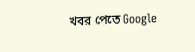খবর পেতে Google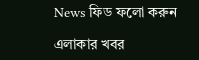News ফিড ফলো করুন

এলাকার খবর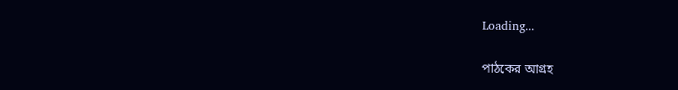Loading...

পাঠকের আগ্রহ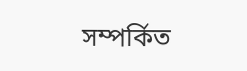সম্পর্কিত